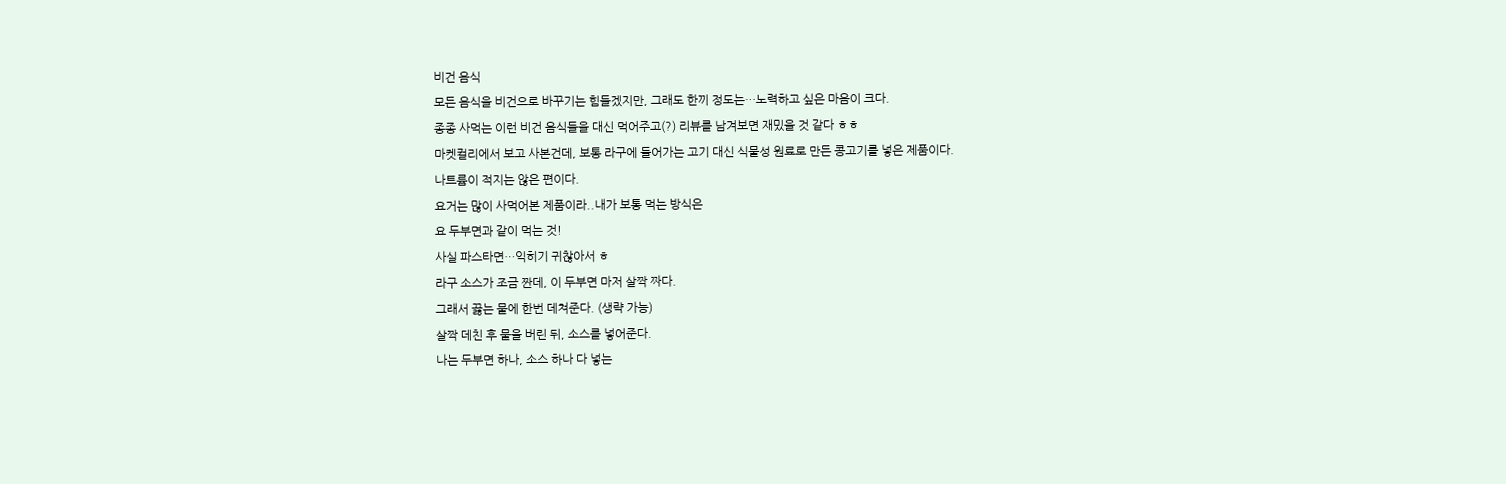비건 음식
모든 음식을 비건으로 바꾸기는 힘들겠지만, 그래도 한끼 정도는…노력하고 싶은 마음이 크다.
종종 사먹는 이런 비건 음식들을 대신 먹어주고(?) 리뷰를 남겨보면 재밌을 것 같다 ㅎㅎ
마켓컬리에서 보고 사본건데, 보통 라구에 들어가는 고기 대신 식물성 원료로 만든 콩고기를 넣은 제품이다.
나트륨이 적지는 않은 편이다.
요거는 많이 사먹어본 제품이라..내가 보통 먹는 방식은
요 두부면과 같이 먹는 것!
사실 파스타면…익히기 귀찮아서 ㅎ
라구 소스가 조금 짠데, 이 두부면 마저 살짝 짜다.
그래서 끓는 물에 한번 데쳐준다. (생략 가능)
살짝 데친 후 물을 버린 뒤, 소스를 넣어준다.
나는 두부면 하나, 소스 하나 다 넣는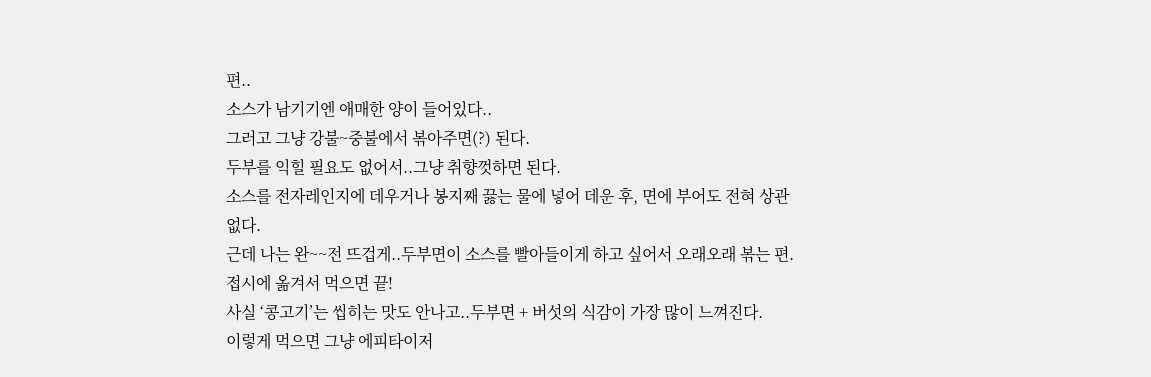편..
소스가 남기기엔 애매한 양이 들어있다..
그러고 그냥 강불~중불에서 볶아주면(?) 된다.
두부를 익힐 필요도 없어서..그냥 취향껏하면 된다.
소스를 전자레인지에 데우거나 봉지째 끓는 물에 넣어 데운 후, 면에 부어도 전혀 상관 없다.
근데 나는 완~~전 뜨겁게..두부면이 소스를 빨아들이게 하고 싶어서 오래오래 볶는 편.
접시에 옮겨서 먹으면 끝!
사실 ‘콩고기’는 씹히는 맛도 안나고..두부면 + 버섯의 식감이 가장 많이 느껴진다.
이렇게 먹으면 그냥 에피타이저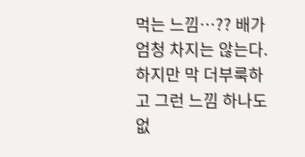먹는 느낌…?? 배가 엄청 차지는 않는다.
하지만 막 더부룩하고 그런 느낌 하나도 없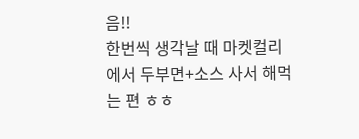음!!
한번씩 생각날 때 마켓컬리에서 두부면+소스 사서 해먹는 편 ㅎㅎ